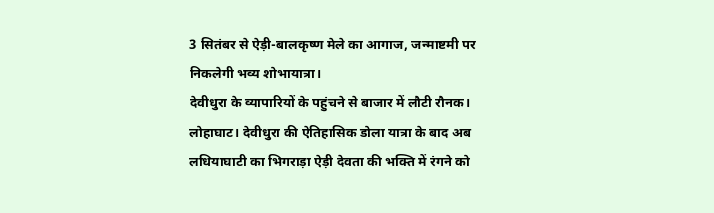3 सितंबर से ऐड़ी-बालकृष्ण मेले का आगाज, जन्माष्टमी पर निकलेगी भव्य शोभायात्रा।
देवीधुरा के व्यापारियों के पहुंचने से बाजार में लौटी रौनक।
लोहाघाट। देवीधुरा की ऐतिहासिक डोला यात्रा के बाद अब लधियाघाटी का भिगराड़ा ऐड़ी देवता की भक्ति में रंगने को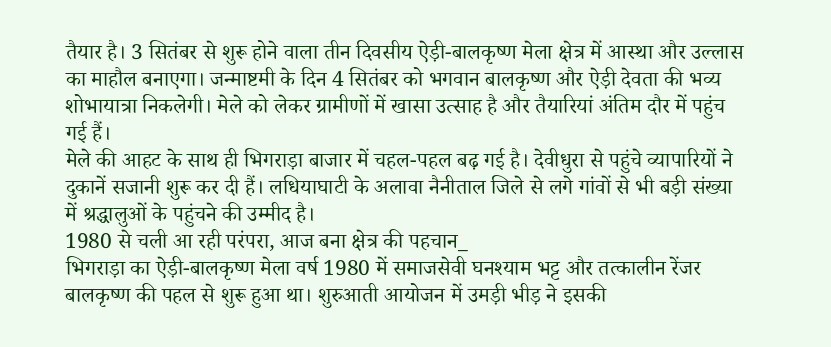तैयार है। 3 सितंबर से शुरू होने वाला तीन दिवसीय ऐड़ी-बालकृष्ण मेला क्षेत्र में आस्था और उल्लास का माहौल बनाएगा। जन्माष्टमी के दिन 4 सितंबर को भगवान बालकृष्ण और ऐड़ी देवता की भव्य शोभायात्रा निकलेगी। मेले को लेकर ग्रामीणों में खासा उत्साह है और तैयारियां अंतिम दौर में पहुंच गई हैं।
मेले की आहट के साथ ही भिगराड़ा बाजार में चहल-पहल बढ़ गई है। देवीधुरा से पहुंचे व्यापारियों ने दुकानें सजानी शुरू कर दी हैं। लधियाघाटी के अलावा नैनीताल जिले से लगे गांवों से भी बड़ी संख्या में श्रद्धालुओं के पहुंचने की उम्मीद है।
1980 से चली आ रही परंपरा, आज बना क्षेत्र की पहचान_
भिगराड़ा का ऐड़ी-बालकृष्ण मेला वर्ष 1980 में समाजसेवी घनश्याम भट्ट और तत्कालीन रेंजर बालकृष्ण की पहल से शुरू हुआ था। शुरुआती आयोजन में उमड़ी भीड़ ने इसकी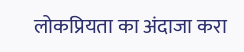लोकप्रियता का अंदाजा करा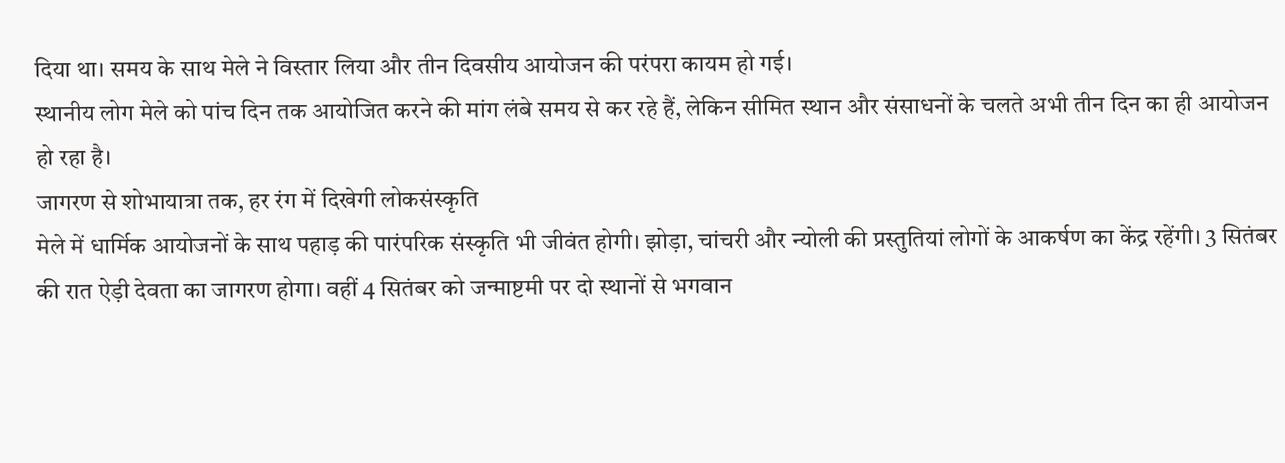दिया था। समय के साथ मेले ने विस्तार लिया और तीन दिवसीय आयोजन की परंपरा कायम हो गई।
स्थानीय लोग मेले को पांच दिन तक आयोजित करने की मांग लंबे समय से कर रहे हैं, लेकिन सीमित स्थान और संसाधनों के चलते अभी तीन दिन का ही आयोजन हो रहा है।
जागरण से शोभायात्रा तक, हर रंग में दिखेगी लोकसंस्कृति
मेले में धार्मिक आयोजनों के साथ पहाड़ की पारंपरिक संस्कृति भी जीवंत होगी। झोड़ा, चांचरी और न्योली की प्रस्तुतियां लोगों के आकर्षण का केंद्र रहेंगी। 3 सितंबर की रात ऐड़ी देवता का जागरण होगा। वहीं 4 सितंबर को जन्माष्टमी पर दो स्थानों से भगवान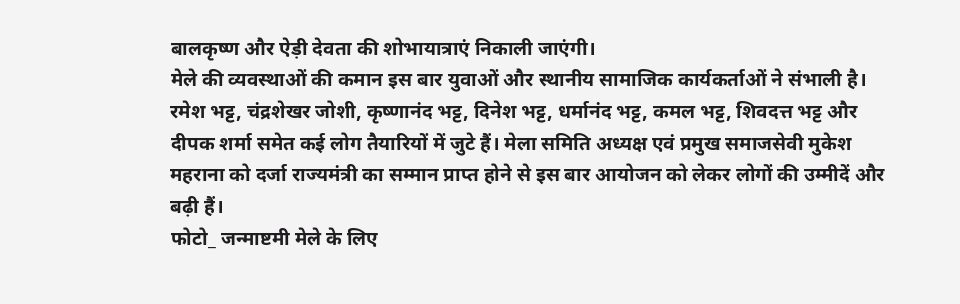बालकृष्ण और ऐड़ी देवता की शोभायात्राएं निकाली जाएंगी।
मेले की व्यवस्थाओं की कमान इस बार युवाओं और स्थानीय सामाजिक कार्यकर्ताओं ने संभाली है। रमेश भट्ट, चंद्रशेखर जोशी, कृष्णानंद भट्ट, दिनेश भट्ट, धर्मानंद भट्ट, कमल भट्ट, शिवदत्त भट्ट और दीपक शर्मा समेत कई लोग तैयारियों में जुटे हैं। मेला समिति अध्यक्ष एवं प्रमुख समाजसेवी मुकेश महराना को दर्जा राज्यमंत्री का सम्मान प्राप्त होने से इस बार आयोजन को लेकर लोगों की उम्मीदें और बढ़ी हैं।
फोटो_ जन्माष्टमी मेले के लिए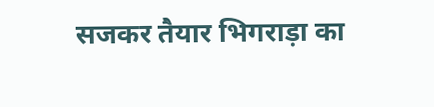सजकर तैयार भिगराड़ा का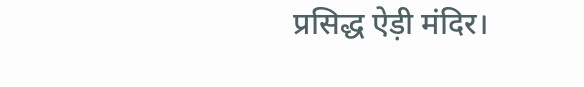प्रसिद्ध ऐड़ी मंदिर।